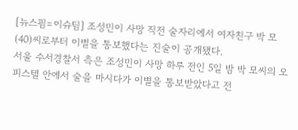[뉴스핌=이슈팀] 조성민이 사망 직전 술자리에서 여자친구 박 모(40)씨로부터 이별을 통보했다는 진술이 공개됐다.
서울 수서경찰서 측은 조성민이 사망 하루 전인 5일 밤 박 모씨의 오피스텔 안에서 술을 마시다가 이별을 통보받았다고 전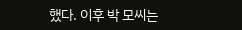했다. 이후 박 모씨는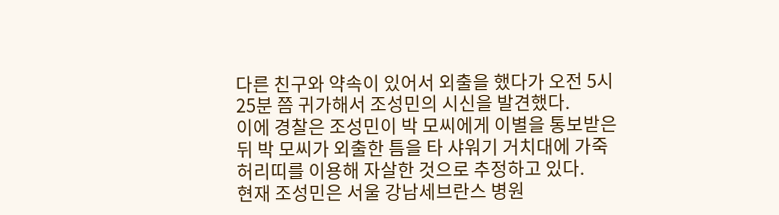다른 친구와 약속이 있어서 외출을 했다가 오전 5시 25분 쯤 귀가해서 조성민의 시신을 발견했다.
이에 경찰은 조성민이 박 모씨에게 이별을 통보받은 뒤 박 모씨가 외출한 틈을 타 샤워기 거치대에 가죽 허리띠를 이용해 자살한 것으로 추정하고 있다.
현재 조성민은 서울 강남세브란스 병원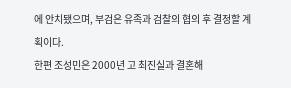에 안치됐으며, 부검은 유족과 검찰의 협의 후 결정할 계획이다.
한편 조성민은 2000년 고 최진실과 결혼해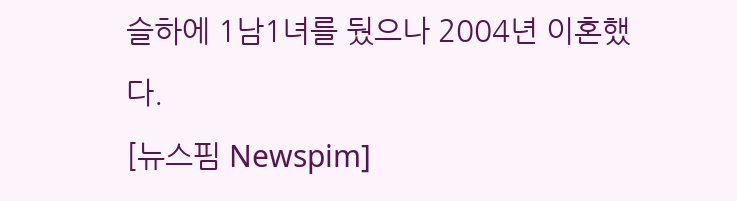슬하에 1남1녀를 뒀으나 2004년 이혼했다.
[뉴스핌 Newspim]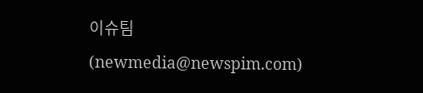이슈팀 (newmedia@newspim.com)